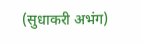(सुधाकरी अभंग)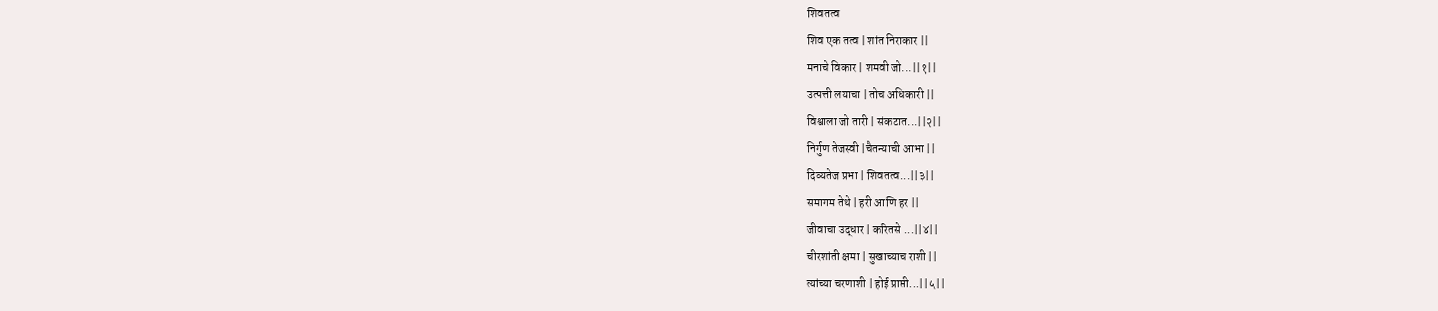शिवतत्व
शिव एक तत्व | शांत निराकार ||
मनाचे विकार | शमवी जो...||१||
उत्पत्ती लयाचा | तोच अधिकारी ||
विश्वाला जो तारी | संकटात...||२||
निर्गुण तेजस्वी |चैतन्याची आभा ||
दिव्यतेज प्रभा | शिवतत्व...||३||
समागम तेथे | हरी आणि हर ||
जीवाचा उद्धार | करितसे ...||४||
चीरशांती क्षमा | सुखाच्याच राशी ||
त्यांच्या चरणाशी | होई प्राप्ती...||५||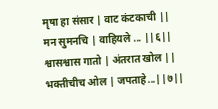मृषा हा संसार | वाट कंटकाची ||
मन सुमनचि | वाहियले ... ||६||
श्वासश्वास गातो | अंतरात खोल ||
भक्तीचीच ओल | जपताहे...||७||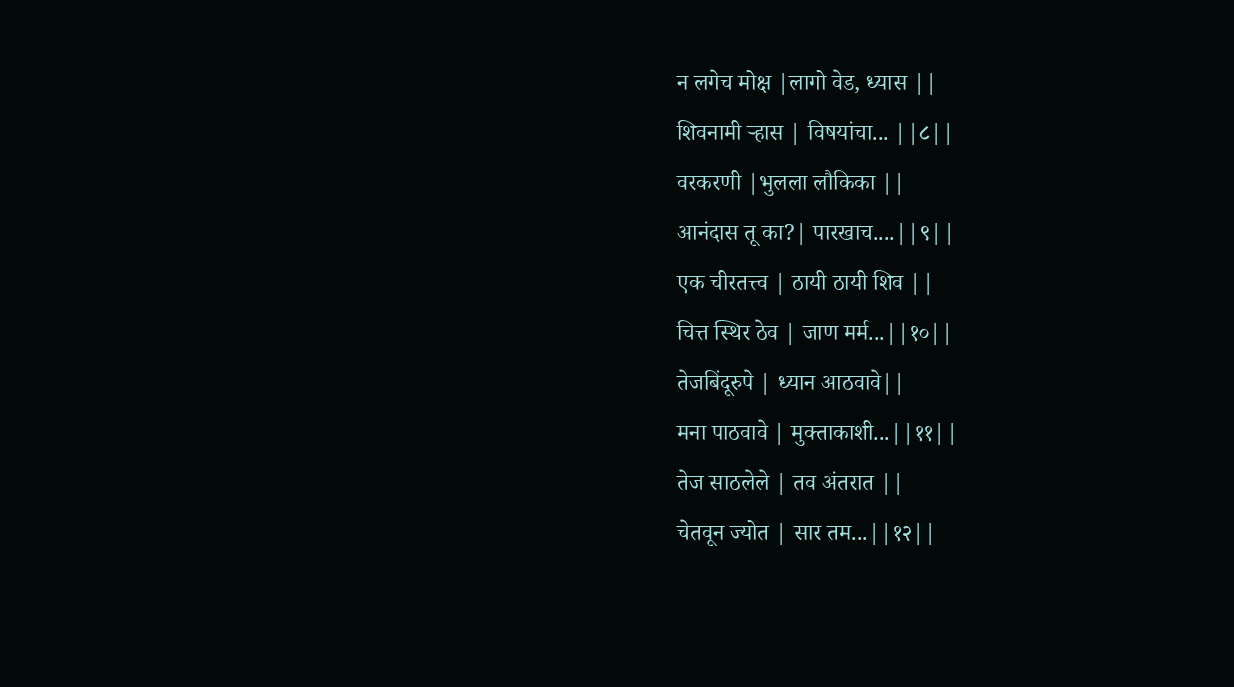न लगेच मोक्ष |लागो वेड, ध्यास ||
शिवनामी ऱ्हास | विषयांचा... ||८||
वरकरणी |भुलला लौकिका ||
आनंदास तू का?| पारखाच....||९||
एक चीरतत्त्व | ठायी ठायी शिव ||
चित्त स्थिर ठेव | जाण मर्म...||१०||
तेजबिंदूरुपे | ध्यान आठवावे||
मना पाठवावे | मुक्ताकाशी...||११||
तेज साठलेले | तव अंतरात ||
चेतवून ज्योत | सार तम...||१२||